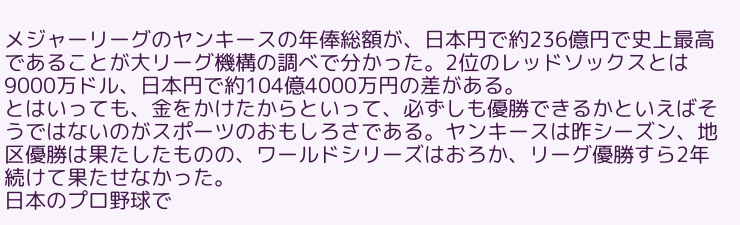メジャーリーグのヤンキースの年俸総額が、日本円で約236億円で史上最高であることが大リーグ機構の調べで分かった。2位のレッドソックスとは9000万ドル、日本円で約104億4000万円の差がある。
とはいっても、金をかけたからといって、必ずしも優勝できるかといえばそうではないのがスポーツのおもしろさである。ヤンキースは昨シーズン、地区優勝は果たしたものの、ワールドシリーズはおろか、リーグ優勝すら2年続けて果たせなかった。
日本のプロ野球で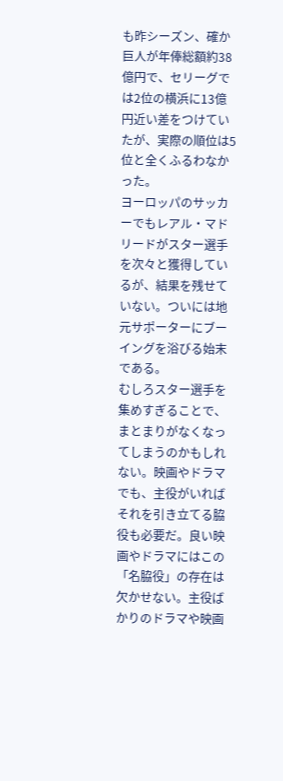も昨シーズン、確か巨人が年俸総額約38億円で、セリーグでは2位の横浜に13億円近い差をつけていたが、実際の順位は5位と全くふるわなかった。
ヨーロッパのサッカーでもレアル・マドリードがスター選手を次々と獲得しているが、結果を残せていない。ついには地元サポーターにブーイングを浴びる始末である。
むしろスター選手を集めすぎることで、まとまりがなくなってしまうのかもしれない。映画やドラマでも、主役がいればそれを引き立てる脇役も必要だ。良い映画やドラマにはこの「名脇役」の存在は欠かせない。主役ばかりのドラマや映画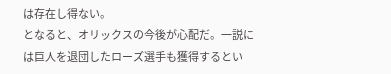は存在し得ない。
となると、オリックスの今後が心配だ。一説には巨人を退団したローズ選手も獲得するとい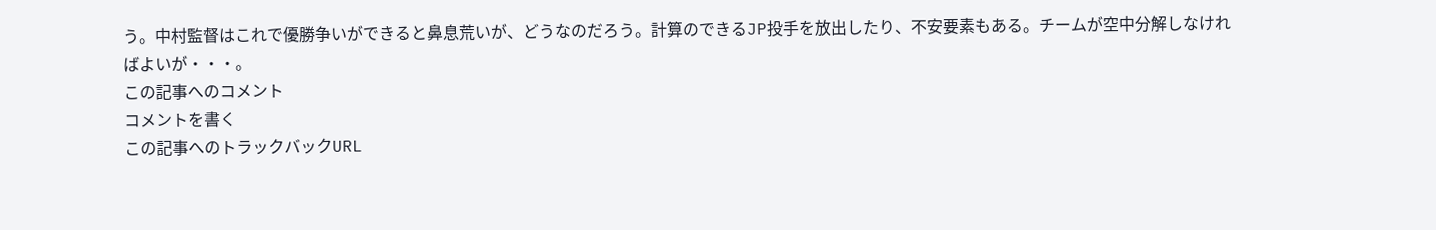う。中村監督はこれで優勝争いができると鼻息荒いが、どうなのだろう。計算のできるJP投手を放出したり、不安要素もある。チームが空中分解しなければよいが・・・。
この記事へのコメント
コメントを書く
この記事へのトラックバックURL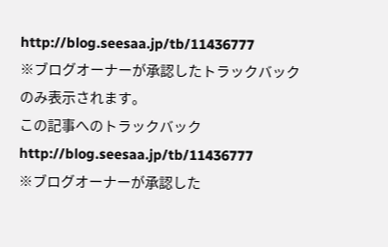http://blog.seesaa.jp/tb/11436777
※ブログオーナーが承認したトラックバックのみ表示されます。
この記事へのトラックバック
http://blog.seesaa.jp/tb/11436777
※ブログオーナーが承認した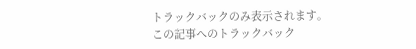トラックバックのみ表示されます。
この記事へのトラックバック